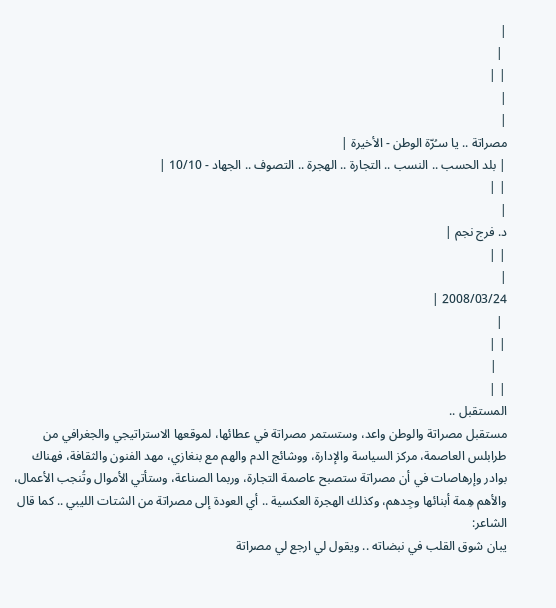|
 |
| |
|
|
مصراتة .. يا سـُرّة الوطن - الأخيرة |
| بلد الحسب .. النسب .. التجارة .. الهجرة .. التصوف .. الجهاد - 10/10 |
| |
|
د. فرج نجم |
| |
|
2008/03/24 |
 |
| |
   |
| |
المستقبل ..
مستقبل مصراتة والوطن واعد، وستستمر مصراتة في عطائها، لموقعها الاستراتيجي والجغرافي من طرابلس العاصمة، مركز السياسة والإدارة، ووشائج الدم والهم مع بنغازي، مهد الفنون والثقافة، فهناك بوادر وإرهاصات في أن مصراتة ستصبح عاصمة التجارة، وربما الصناعة، وستأتي الأموال وتُنجب الأعمال، والأهم هِمة أبنائها وجِدهم، وكذلك الهجرة العكسية .. أي العودة إلى مصراتة من الشتات الليبي .. كما قال الشاعر:
يبان شوق القلب في نبضاته .. ويقول لي ارجع لي مصراتة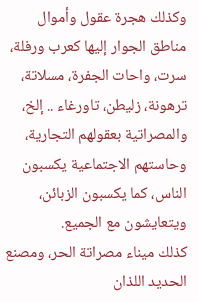وكذلك هجرة عقول وأموال مناطق الجوار إليها كعرب ورفلة، سرت، واحات الجفرة، مسلاتة، ترهونة، زليطن، تاورغاء .. إلخ، والمصراتية بعقولهم التجارية، وحاستهم الاجتماعية يكسبون الناس، كما يكسبون الزبائن، ويتعايشون مع الجميع.
كذلك ميناء مصراتة الحر، ومصنع الحديد اللذان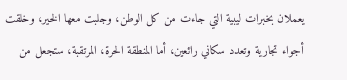يعملان بخبرات ليبية التي جاءت من كل الوطن، وجلبت معها الخير، وخلقت أجواء تجارية وتعدد سكاني رائعين، أما المنطقة الحرة، المرتقبة، ستجعل من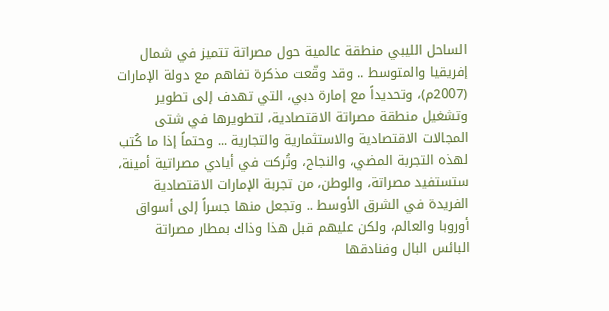الساحل الليبي منطقة عالمية حول مصراتة تتميز في شمال إفريقيا والمتوسط .. وقد وقّعت مذكرة تفاهم مع دولة الإمارات (2007م)، وتحديداً مع إمارة دبي، التي تهدف إلى تطوير وتشغيل منطقة مصراتة الاقتصادية، لتطويرها في شتى المجالات الاقتصادية والاستثمارية والتجارية ... وحتماً إذا ما كُتب لهذه التجربة المضي، والنجاح، وتُركت في أيادي مصراتية أمينة، ستستفيد مصراتة، والوطن، من تجربة الإمارات الاقتصادية الفريدة في الشرق الأوسط .. وتجعل منها جسراً إلى أسواق أوروبا والعالم، ولكن عليهم قبل هذا وذاك بمطار مصراتة البائس البال وفنادقها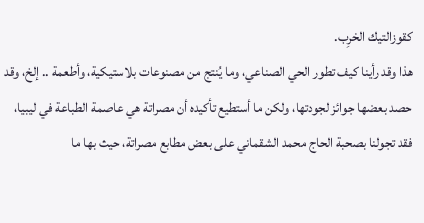كقوزالتيك الخرِب.
هذا وقد رأينا كيف تطور الحي الصناعي، وما يُنتج من مصنوعات بلاستيكية، وأطعمة .. إلخ، وقد حصد بعضها جوائز لجودتها، ولكن ما أستطيع تأكيده أن مصراتة هي عاصمة الطباعة في ليبيا، فقد تجولنا بصحبة الحاج محمد الشقماني على بعض مطابع مصراتة، حيث بها ما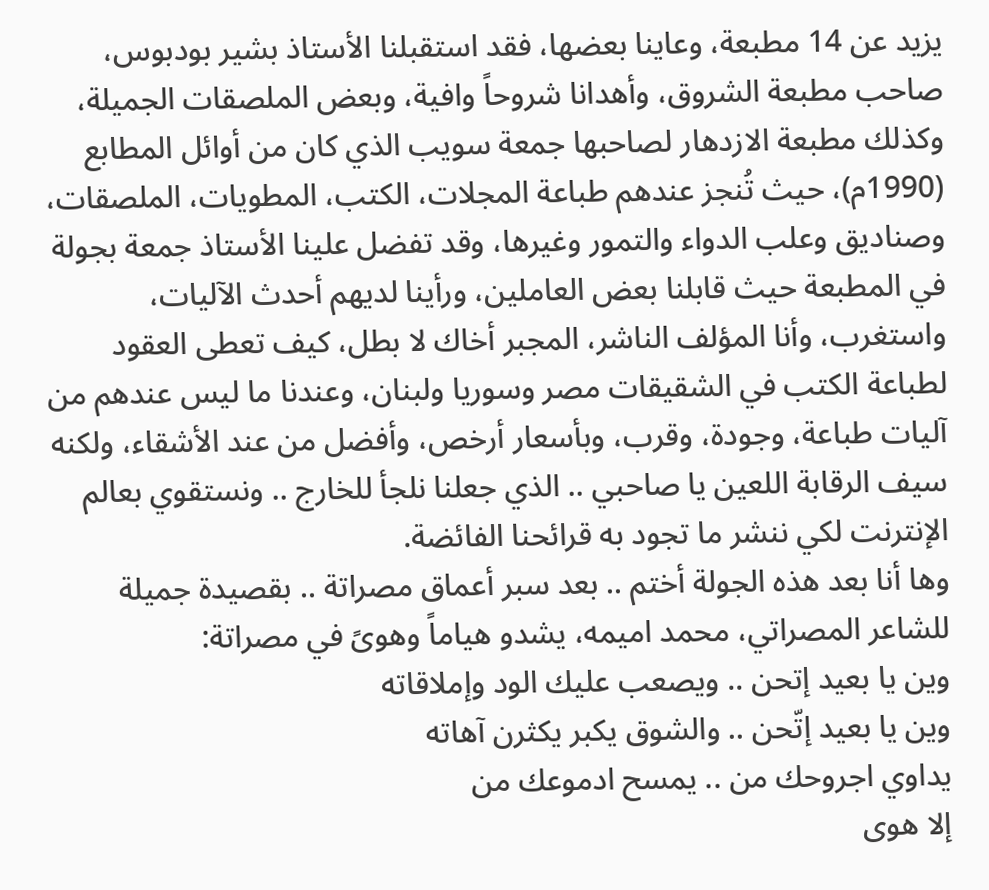يزيد عن 14 مطبعة، وعاينا بعضها، فقد استقبلنا الأستاذ بشير بودبوس، صاحب مطبعة الشروق، وأهدانا شروحاً وافية، وبعض الملصقات الجميلة، وكذلك مطبعة الازدهار لصاحبها جمعة سويب الذي كان من أوائل المطابع (1990م)، حيث تُنجز عندهم طباعة المجلات، الكتب، المطويات، الملصقات، وصناديق وعلب الدواء والتمور وغيرها، وقد تفضل علينا الأستاذ جمعة بجولة في المطبعة حيث قابلنا بعض العاملين، ورأينا لديهم أحدث الآليات، واستغرب، وأنا المؤلف الناشر، المجبر أخاك لا بطل، كيف تعطى العقود لطباعة الكتب في الشقيقات مصر وسوريا ولبنان، وعندنا ما ليس عندهم من آليات طباعة، وجودة، وقرب، وبأسعار أرخص، وأفضل من عند الأشقاء، ولكنه سيف الرقابة اللعين يا صاحبي .. الذي جعلنا نلجأ للخارج .. ونستقوي بعالم الإنترنت لكي ننشر ما تجود به قرائحنا الفائضة.
وها أنا بعد هذه الجولة أختم .. بعد سبر أعماق مصراتة .. بقصيدة جميلة للشاعر المصراتي، محمد اميمه، يشدو هياماً وهوىً في مصراتة:
وين يا بعيد إتحن .. ويصعب عليك الود وإملاقاته
وين يا بعيد إتّحن .. والشوق يكبر يكثرن آهاته
يداوي اجروحك من .. يمسح ادموعك من
إلا هوى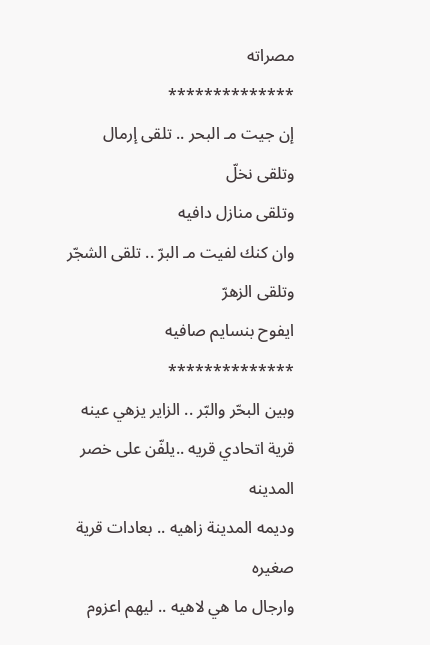مصراته
**************
إن جيت مـ البحر .. تلقى إرمال وتلقى نخلّ
وتلقى منازل دافيه
وان كنك لفيت مـ البرّ .. تلقى الشجّر وتلقى الزهرّ
ايفوح بنسايم صافيه
**************
وبين البحّر والبّر .. الزاير يزهي عينه
قرية اتحادي قريه ..يلفّن على خصر المدينه
وديمه المدينة زاهيه .. بعادات قرية صغيره
وارجال ما هي لاهيه .. ليهم اعزوم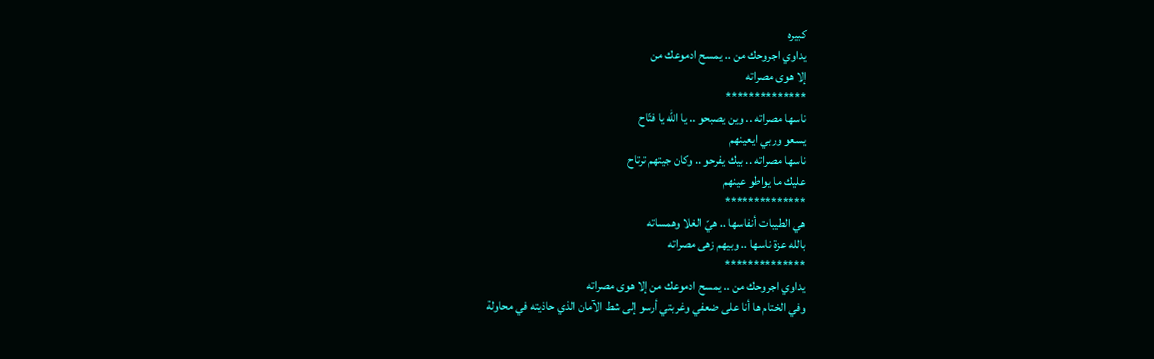كبيره
يداوي اجروحك من .. يمسح ادموعك من
إلا هوى مصراته
**************
ناسها مصراته .. وين يصبحو .. يا الله يا فتّاح
يسعو وربي ايعينهم
ناسها مصراته .. بيك يفرحو .. وكان جيتهم ترتاح
عليك ما يواطو عينهم
**************
هي الطيبات أنفاسها .. هيّ الغلا وهمساته
بالله عزة ناسها .. وبيهم زهى مصراته
**************
يداوي اجروحك من .. يمسح ادموعك من إلا هوى مصراته
وفي الختام ها أنا على ضعفي وغربتي أرسو إلى شط الآمان الذي حاذيته في محاولة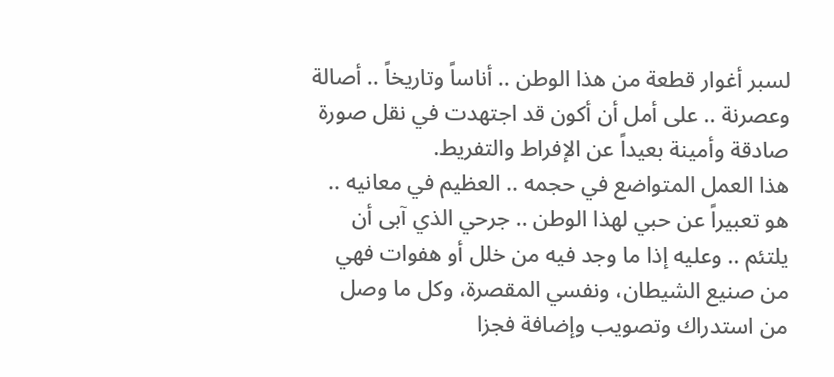لسبر أغوار قطعة من هذا الوطن .. أناساً وتاريخاً .. أصالة وعصرنة .. على أمل أن أكون قد اجتهدت في نقل صورة صادقة وأمينة بعيداً عن الإفراط والتفريط.
هذا العمل المتواضع في حجمه .. العظيم في معانيه .. هو تعبيراً عن حبي لهذا الوطن .. جرحي الذي آبى أن يلتئم .. وعليه إذا ما وجد فيه من خلل أو هفوات فهي من صنيع الشيطان، ونفسي المقصرة، وكل ما وصل من استدراك وتصويب وإضافة فجزا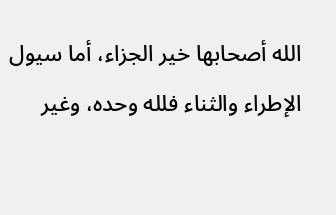الله أصحابها خير الجزاء، أما سيول الإطراء والثناء فلله وحده، وغير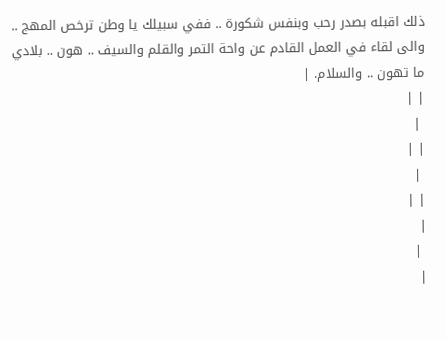ذلك اقبله بصدر رحب وبنفس شكورة .. ففي سبيلك يا وطن ترخص المهج ..
والى لقاء في العمل القادم عن واحة التمر والقلم والسيف .. هون .. بلادي ما تهون .. والسلام. |
| |
 |
| |
 |
| |
|
 |
|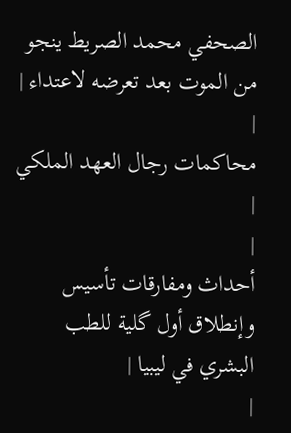الصحفي محمد الصريط ينجو من الموت بعد تعرضه لاعتداء |
|
محاكمات رجال العهد الملكي |
|
أحداث ومفارقات تأسيس وإنطلاق أول گلية للطب البشري في ليبيا |
|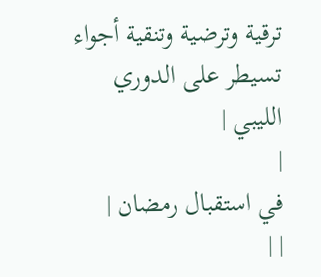ترقية وترضية وتنقية أجواء تسيطر على الدوري الليبي |
|
في استقبال رمضان |
| |